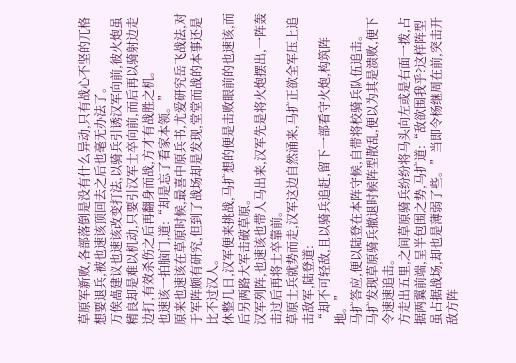草原军新败,各部落倒是没有什么异动,只有战心不坚的兀格想要退兵,被也速该顶回去之后也毫无办法了。
万俟卨建议也速该改变打法,以骑兵引诱汉军向前,彼火炮虽精良却是难以机动,只要引汉军士卒向前,而后再以骑射边走边打,有效杀伤之后再翻身而战,方才有战胜之机。
也速该一拍脑门,道:“却是忘了看家本领。”
原来也速该在草原时候,最喜中原兵书,尤爱研究岳飞战法,对于军阵颇有研究,但到了战场却是发现,堂堂而战的本事还是比不过汉人。
休整几日,汉军便来挑战,马扩想的便是击败眼前的也速该,而后另两路大军击破草原。
汉军列阵,也速该也带人马出来,汉军先是将火炮摆出,一阵轰击过后再将士卒靠前。
草原士兵就势而走,汉军这边自然涌来,马扩正欲全军压上追击敌军,陆登道:
“却不可轻敌,且以骑兵追赶,留下一部看守火炮,构筑阵地。”
马扩答应,便以陆登在本阵守候,自带将校骑兵队伍追击。
马扩发现草原骑兵撤退时候阵型散乱,便以为其是溃败,便下令速速追击。
方走出五里,之间草原骑兵纷纷将马头向左或是右面一拨,占据两翼前端,呈半包围之势,马扩道:“敌欲围我乎?这样阵型虽占据战场,却也是薄弱了些。”当即令杨继周在前,突击开敌方阵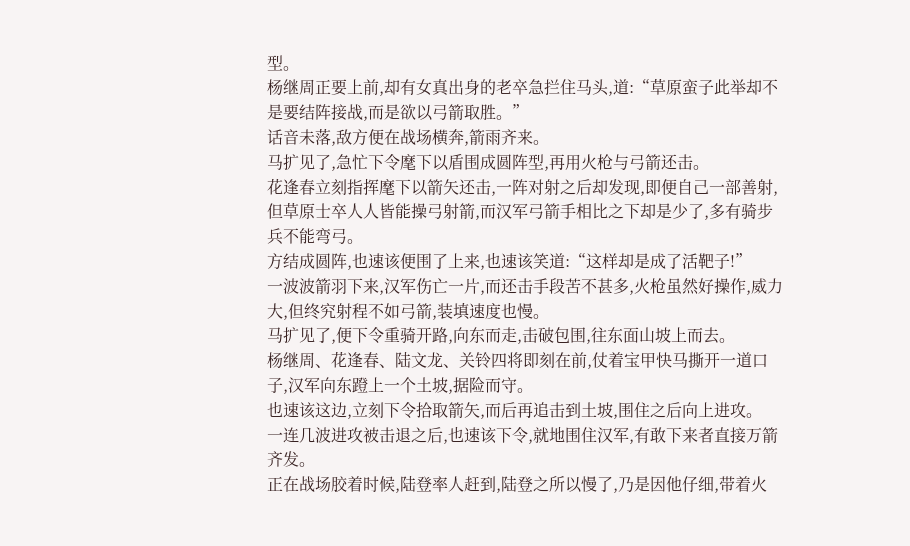型。
杨继周正要上前,却有女真出身的老卒急拦住马头,道:“草原蛮子此举却不是要结阵接战,而是欲以弓箭取胜。”
话音未落,敌方便在战场横奔,箭雨齐来。
马扩见了,急忙下令麾下以盾围成圆阵型,再用火枪与弓箭还击。
花逢春立刻指挥麾下以箭矢还击,一阵对射之后却发现,即便自己一部善射,但草原士卒人人皆能操弓射箭,而汉军弓箭手相比之下却是少了,多有骑步兵不能弯弓。
方结成圆阵,也速该便围了上来,也速该笑道:“这样却是成了活靶子!”
一波波箭羽下来,汉军伤亡一片,而还击手段苦不甚多,火枪虽然好操作,威力大,但终究射程不如弓箭,装填速度也慢。
马扩见了,便下令重骑开路,向东而走,击破包围,往东面山坡上而去。
杨继周、花逢春、陆文龙、关铃四将即刻在前,仗着宝甲快马撕开一道口子,汉军向东蹬上一个土坡,据险而守。
也速该这边,立刻下令拾取箭矢,而后再追击到土坡,围住之后向上进攻。
一连几波进攻被击退之后,也速该下令,就地围住汉军,有敢下来者直接万箭齐发。
正在战场胶着时候,陆登率人赶到,陆登之所以慢了,乃是因他仔细,带着火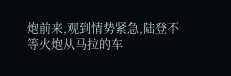炮前来,观到情势紧急,陆登不等火炮从马拉的车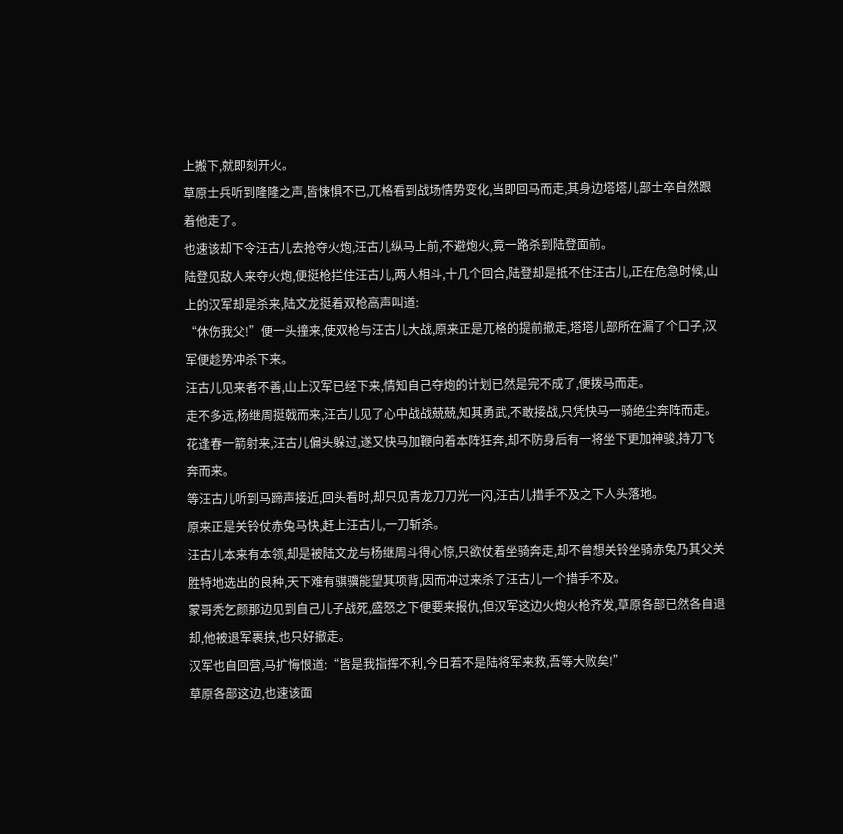上搬下,就即刻开火。
草原士兵听到隆隆之声,皆悚惧不已,兀格看到战场情势变化,当即回马而走,其身边塔塔儿部士卒自然跟着他走了。
也速该却下令汪古儿去抢夺火炮,汪古儿纵马上前,不避炮火,竟一路杀到陆登面前。
陆登见敌人来夺火炮,便挺枪拦住汪古儿,两人相斗,十几个回合,陆登却是抵不住汪古儿,正在危急时候,山上的汉军却是杀来,陆文龙挺着双枪高声叫道:
“休伤我父!”便一头撞来,使双枪与汪古儿大战,原来正是兀格的提前撤走,塔塔儿部所在漏了个口子,汉军便趁势冲杀下来。
汪古儿见来者不善,山上汉军已经下来,情知自己夺炮的计划已然是完不成了,便拨马而走。
走不多远,杨继周挺戟而来,汪古儿见了心中战战兢兢,知其勇武,不敢接战,只凭快马一骑绝尘奔阵而走。
花逢春一箭射来,汪古儿偏头躲过,遂又快马加鞭向着本阵狂奔,却不防身后有一将坐下更加神骏,持刀飞奔而来。
等汪古儿听到马蹄声接近,回头看时,却只见青龙刀刀光一闪,汪古儿措手不及之下人头落地。
原来正是关铃仗赤兔马快,赶上汪古儿,一刀斩杀。
汪古儿本来有本领,却是被陆文龙与杨继周斗得心惊,只欲仗着坐骑奔走,却不曾想关铃坐骑赤兔乃其父关胜特地选出的良种,天下难有骐骥能望其项背,因而冲过来杀了汪古儿一个措手不及。
蒙哥秃乞颜那边见到自己儿子战死,盛怒之下便要来报仇,但汉军这边火炮火枪齐发,草原各部已然各自退却,他被退军裹挟,也只好撤走。
汉军也自回营,马扩悔恨道:“皆是我指挥不利,今日若不是陆将军来救,吾等大败矣!”
草原各部这边,也速该面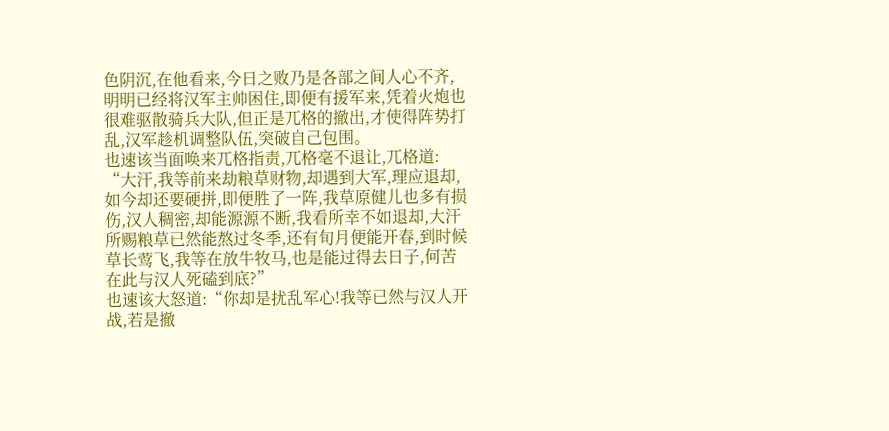色阴沉,在他看来,今日之败乃是各部之间人心不齐,明明已经将汉军主帅困住,即便有援军来,凭着火炮也很难驱散骑兵大队,但正是兀格的撤出,才使得阵势打乱,汉军趁机调整队伍,突破自己包围。
也速该当面唤来兀格指责,兀格毫不退让,兀格道:
“大汗,我等前来劫粮草财物,却遇到大军,理应退却,如今却还要硬拼,即便胜了一阵,我草原健儿也多有损伤,汉人稠密,却能源源不断,我看所幸不如退却,大汗所赐粮草已然能熬过冬季,还有旬月便能开春,到时候草长莺飞,我等在放牛牧马,也是能过得去日子,何苦在此与汉人死磕到底?”
也速该大怒道:“你却是扰乱军心!我等已然与汉人开战,若是撤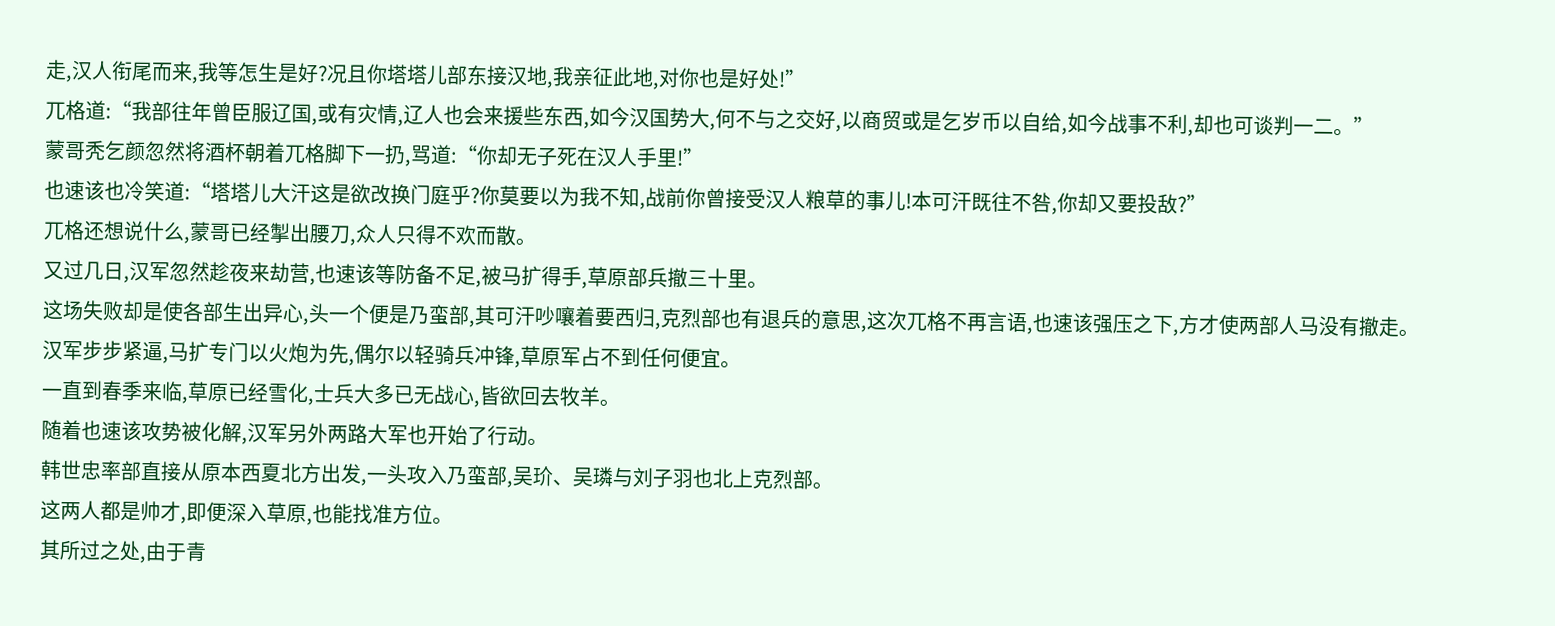走,汉人衔尾而来,我等怎生是好?况且你塔塔儿部东接汉地,我亲征此地,对你也是好处!”
兀格道:“我部往年曾臣服辽国,或有灾情,辽人也会来援些东西,如今汉国势大,何不与之交好,以商贸或是乞岁币以自给,如今战事不利,却也可谈判一二。”
蒙哥秃乞颜忽然将酒杯朝着兀格脚下一扔,骂道:“你却无子死在汉人手里!”
也速该也冷笑道:“塔塔儿大汗这是欲改换门庭乎?你莫要以为我不知,战前你曾接受汉人粮草的事儿!本可汗既往不咎,你却又要投敌?”
兀格还想说什么,蒙哥已经掣出腰刀,众人只得不欢而散。
又过几日,汉军忽然趁夜来劫营,也速该等防备不足,被马扩得手,草原部兵撤三十里。
这场失败却是使各部生出异心,头一个便是乃蛮部,其可汗吵嚷着要西归,克烈部也有退兵的意思,这次兀格不再言语,也速该强压之下,方才使两部人马没有撤走。
汉军步步紧逼,马扩专门以火炮为先,偶尔以轻骑兵冲锋,草原军占不到任何便宜。
一直到春季来临,草原已经雪化,士兵大多已无战心,皆欲回去牧羊。
随着也速该攻势被化解,汉军另外两路大军也开始了行动。
韩世忠率部直接从原本西夏北方出发,一头攻入乃蛮部,吴玠、吴璘与刘子羽也北上克烈部。
这两人都是帅才,即便深入草原,也能找准方位。
其所过之处,由于青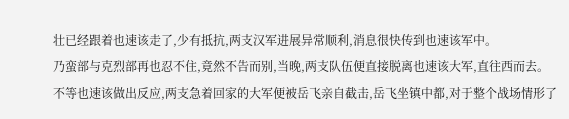壮已经跟着也速该走了,少有抵抗,两支汉军进展异常顺利,消息很快传到也速该军中。
乃蛮部与克烈部再也忍不住,竟然不告而别,当晚,两支队伍便直接脱离也速该大军,直往西而去。
不等也速该做出反应,两支急着回家的大军便被岳飞亲自截击,岳飞坐镇中都,对于整个战场情形了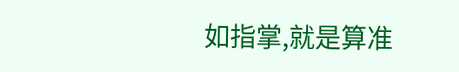如指掌,就是算准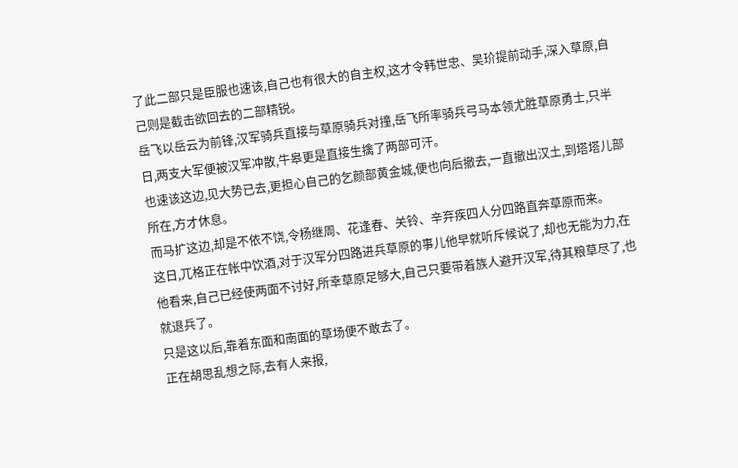了此二部只是臣服也速该,自己也有很大的自主权,这才令韩世忠、吴玠提前动手,深入草原,自己则是截击欲回去的二部精锐。
岳飞以岳云为前锋,汉军骑兵直接与草原骑兵对撞,岳飞所率骑兵弓马本领尤胜草原勇士,只半日,两支大军便被汉军冲散,牛皋更是直接生擒了两部可汗。
也速该这边,见大势已去,更担心自己的乞颜部黄金城,便也向后撤去,一直撤出汉土,到塔塔儿部所在,方才休息。
而马扩这边,却是不依不饶,令杨继周、花逢春、关铃、辛弃疾四人分四路直奔草原而来。
这日,兀格正在帐中饮酒,对于汉军分四路进兵草原的事儿他早就听斥候说了,却也无能为力,在他看来,自己已经使两面不讨好,所幸草原足够大,自己只要带着族人避开汉军,待其粮草尽了,也就退兵了。
只是这以后,靠着东面和南面的草场便不敢去了。
正在胡思乱想之际,去有人来报,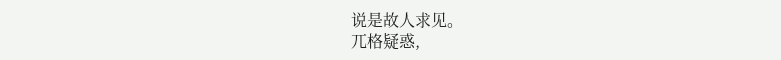说是故人求见。
兀格疑惑,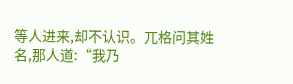等人进来,却不认识。兀格问其姓名,那人道:“我乃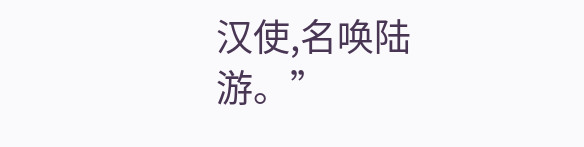汉使,名唤陆游。”